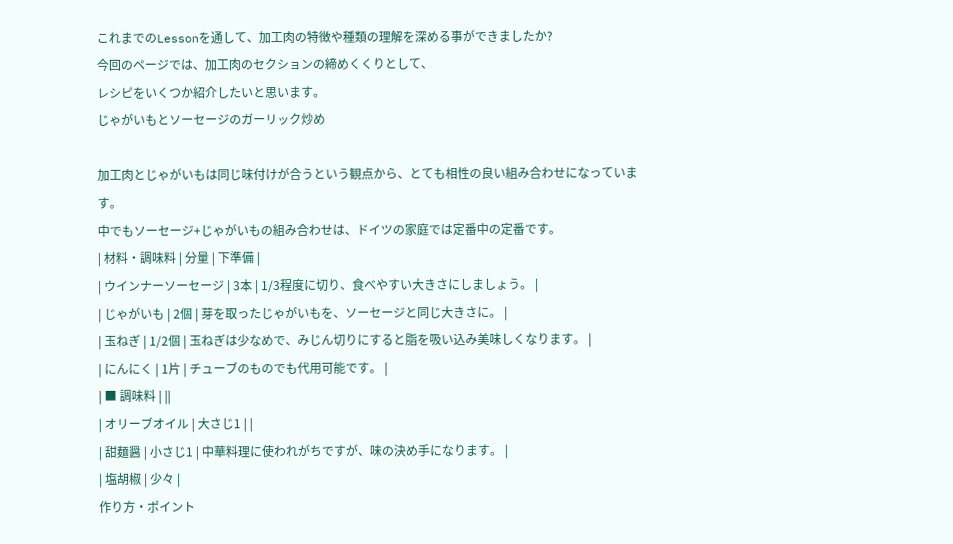これまでのLessonを通して、加工肉の特徴や種類の理解を深める事ができましたか?
今回のページでは、加工肉のセクションの締めくくりとして、
レシピをいくつか紹介したいと思います。
じゃがいもとソーセージのガーリック炒め

加工肉とじゃがいもは同じ味付けが合うという観点から、とても相性の良い組み合わせになっています。
中でもソーセージ+じゃがいもの組み合わせは、ドイツの家庭では定番中の定番です。
| 材料・調味料 | 分量 | 下準備 |
| ウインナーソーセージ | 3本 | 1/3程度に切り、食べやすい大きさにしましょう。 |
| じゃがいも | 2個 | 芽を取ったじゃがいもを、ソーセージと同じ大きさに。 |
| 玉ねぎ | 1/2個 | 玉ねぎは少なめで、みじん切りにすると脂を吸い込み美味しくなります。 |
| にんにく | 1片 | チューブのものでも代用可能です。 |
| ■ 調味料 | ||
| オリーブオイル | 大さじ1 | |
| 甜麺醤 | 小さじ1 | 中華料理に使われがちですが、味の決め手になります。 |
| 塩胡椒 | 少々 |
作り方・ポイント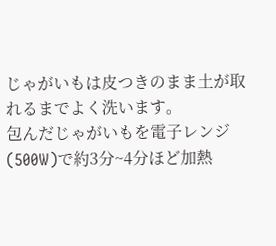じゃがいもは皮つきのまま土が取れるまでよく洗います。
包んだじゃがいもを電子レンジ(500W)で約3分~4分ほど加熱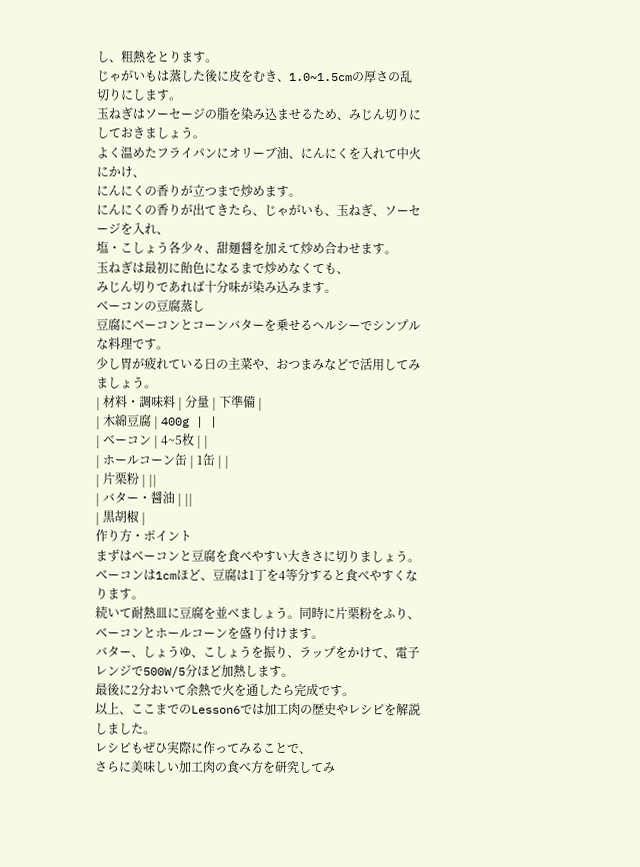し、粗熱をとります。
じゃがいもは蒸した後に皮をむき、1.0~1.5cmの厚さの乱切りにします。
玉ねぎはソーセージの脂を染み込ませるため、みじん切りにしておきましょう。
よく温めたフライパンにオリーブ油、にんにくを入れて中火にかけ、
にんにくの香りが立つまで炒めます。
にんにくの香りが出てきたら、じゃがいも、玉ねぎ、ソーセージを入れ、
塩・こしょう各少々、甜麺醤を加えて炒め合わせます。
玉ねぎは最初に飴色になるまで炒めなくても、
みじん切りであれば十分味が染み込みます。
ベーコンの豆腐蒸し
豆腐にベーコンとコーンバターを乗せるヘルシーでシンプルな料理です。
少し胃が疲れている日の主菜や、おつまみなどで活用してみましょう。
| 材料・調味料 | 分量 | 下準備 |
| 木綿豆腐 | 400g | |
| ベーコン | 4~5枚 | |
| ホールコーン缶 | 1缶 | |
| 片栗粉 | ||
| バター・醤油 | ||
| 黒胡椒 |
作り方・ポイント
まずはベーコンと豆腐を食べやすい大きさに切りましょう。
ベーコンは1cmほど、豆腐は1丁を4等分すると食べやすくなります。
続いて耐熱皿に豆腐を並べましょう。同時に片栗粉をふり、ベーコンとホールコーンを盛り付けます。
バター、しょうゆ、こしょうを振り、ラップをかけて、電子レンジで500W/5分ほど加熱します。
最後に2分おいて余熱で火を通したら完成です。
以上、ここまでのLesson6では加工肉の歴史やレシピを解説しました。
レシピもぜひ実際に作ってみることで、
さらに美味しい加工肉の食べ方を研究してみ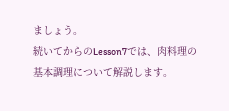ましょう。
続いてからのLesson7では、肉料理の基本調理について解説します。